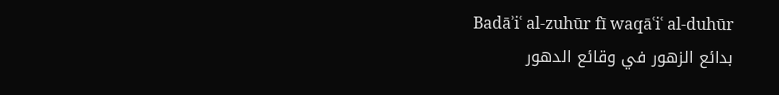Badāʾiʿ al-zuhūr fī waqāʿiʿ al-duhūr
بدائع الزهور في وقائع الدهور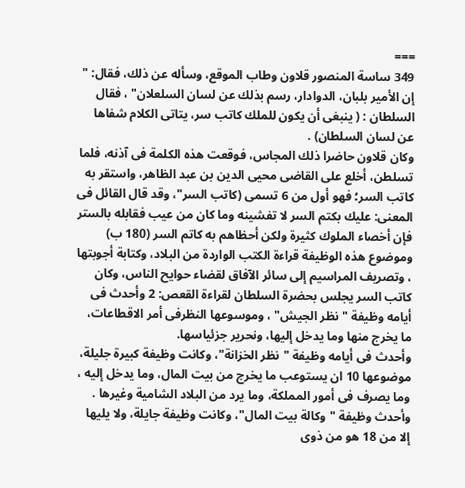===
349 ساسة المنصور قلاون وطاب الموقع، وسأله عن ذلك، فقال: " إن الأمير بلبان، الدوادار، رسم بذلك عن لسان السلعلان" ، فقال السلطان : ( ينبغى أن يكون للملك كاتب سر، يتاتى الكلام شفاها عن لسان السلطان) .
وكان قلاون حاضرا ذلك المجاس، فوقعت هذه الكلمة فى آذنه، فلما تسلطن، أخلع على القاضى محيى الدين بن عبد الظاهر، واستقر به كاتب السر؛ فهو أول من 6 تسمى (كاتب السر"، وقد قال القائل فى المعنى: عليك بكتم السر لا تفشينه وما كان من عيب فقابله بالستر فإن أخصاء الملوك كثيرة ولكن أحظاهم به كاتم السر (180 ب) وموضوع هذه الوظيفة قراءة الكتب الواردة من البلاد، وكتابة أجوبتها ، وتصريف المراسيم إلى سائر الآفاق لقضاء حوايح الناس، وكان كاتب السر يجلس بحضرة السلطان لقراءة القعص: 2 وأحدث فى أيامه وظيفة " نظر الجيش" ، وموسوعها النظرفى أمر الاقطاعات، ما يخرج منها وما يدخل إليها، ونحرير جزئياسها.
وأحدث فى أيامه وظيفة "نظر الخزانة"، وكانت وظيفة كبيرة جليلة، موضوعها 10 ان يستوعب ما يخرج من بيت المال، وما يدخل إليه ، وما يصرف فى أمور المملكة، وما يرد من البلاد الشامية وغيرها .
وأحدث وظيفة "وكالة بيت المال"، وكانت وظيفة جايلة، ولا يليها إلا من 18 هو من ذوى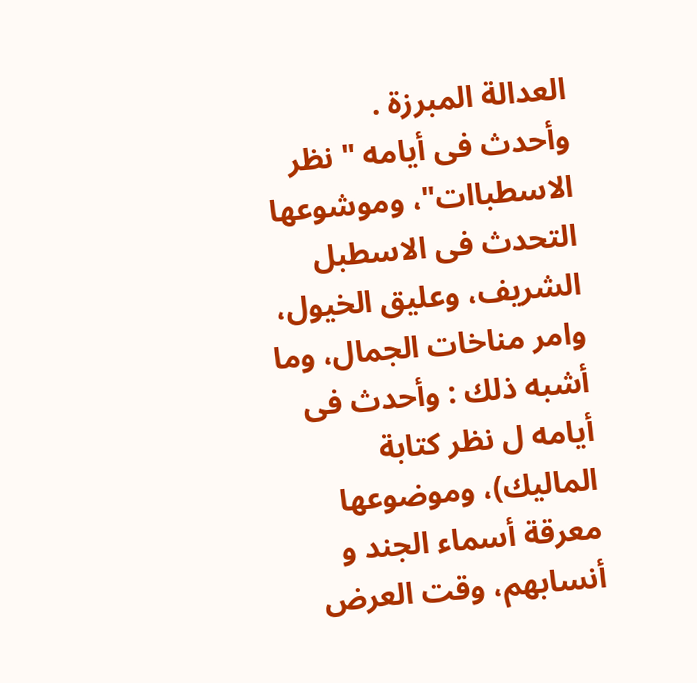العدالة المبرزة .
وأحدث فى أيامه " نظر الاسطباات"، وموشوعها التحدث فى الاسطبل الشريف، وعليق الخيول، وامر مناخات الجمال، وما أشبه ذلك : وأحدث فى أيامه ل نظر كتابة الماليك)، وموضوعها معرقة أسماء الجند و أنسابهم، وقت العرض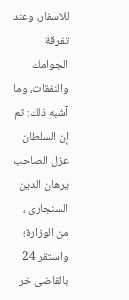للاسفار، وعند تفرقة الجوامك والنفقات، وما آشبه ذلك: ثم إن السلطان عزل الصاحب يرهان الدين السنجارى ، من الوزارة؛ واستقر 24 بالقاضى خر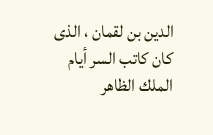الدين بن لقمان ، الذى كان كاتب السر أيام الملك الظاهر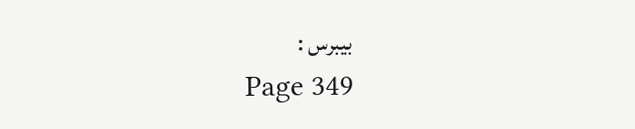بيبرس :
Page 349